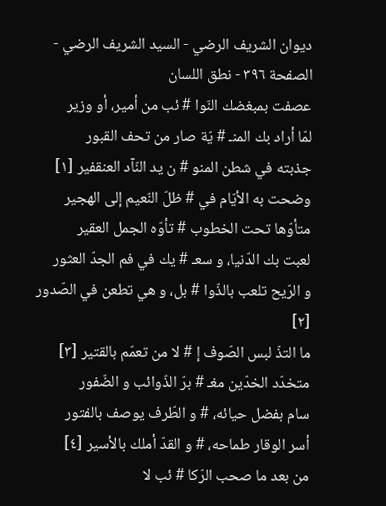ديوان الشريف الرضي - السيد الشريف الرضي - الصفحة ٣٩٦ - نطق اللسان
عصفت بمبغضك النّوا # ئب من أمير، أو وزير
لمّا أراد بك المنـ # يّة صار من تحف القبور
جذبته في شطن المنو # ن يد النّآد العنقفير [١]
وضحت به الأيّام في # ظلّ النّعيم إلى الهجير
متأوّها تحت الخطوب # تأوّه الجمل العقير
لعبت بك الدّنيا، و سعـ # يك في فم الجدّ العثور
و الرّيح تلعب بالذّوا # بل، و هي تطعن في الصّدور [٢]
ما التذّ لبس الصّوف إ # لا من تعمّم بالقتير [٣]
متخدّد الخدّين مغـ # برّ الذّوائب و الضّفور
سام بفضل حيائه، # و الطّرف يوصف بالفتور
أسر الوقار طماحه، # و القدّ أملك بالأسير [٤]
من بعد ما صحب الرّكا # ئب لا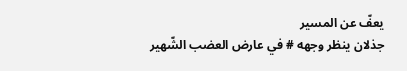يعفّ عن المسير
جذلان ينظر وجهه # في عارض العضب الشّهير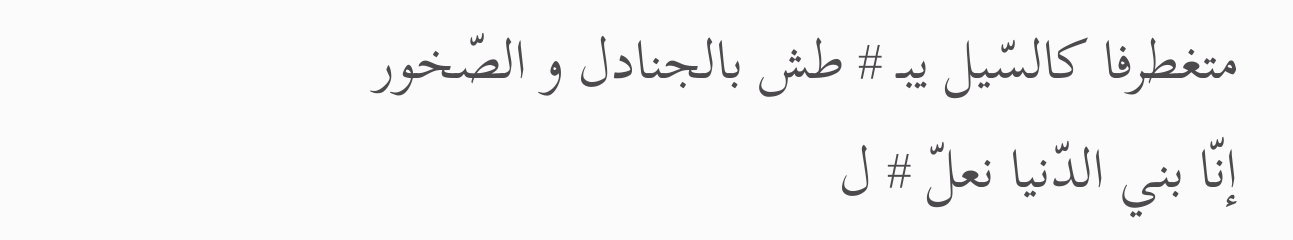متغطرفا كالسّيل يبـ # طش بالجنادل و الصّخور
إنّا بني الدّنيا نعلّ # ل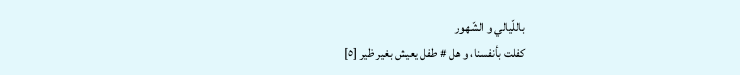باللّيالي و الشّهور
كفلت بأنفسنا، و هل # طفل يعيش بغير ظير [٥]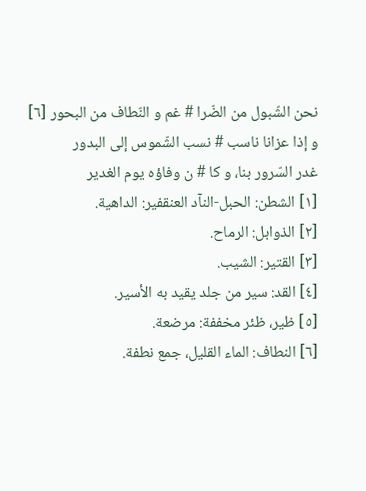نحن الشّبول من الضّرا # غم و النّطاف من البحور [٦]
و إذا عزانا ناسب # نسب الشّموس إلى البدور
غدر السّرور بنا، و كا # ن وفاؤه يوم الغدير
[١] الشطن: الحبل-النآد العنقفير: الداهية.
[٢] الذوابل: الرماح.
[٣] القتير: الشيب.
[٤] القد: سير من جلد يقيد به الأسير.
[٥] ظير، ظئر مخففة: مرضعة.
[٦] النطاف: الماء القليل، جمع نطفة.